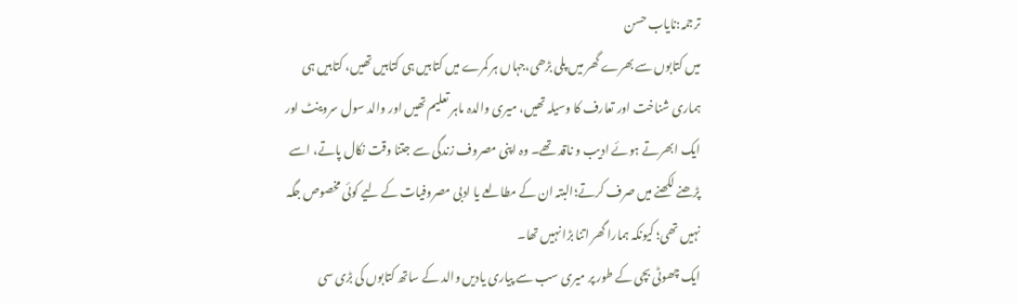ترجمہ:نایاب حسن
میں کتابوں سے بھرے گھر میں پلی بڑھی،جہاں ہر کمرے میں کتابیں ہی کتابیں تھیں، کتابیں ہی ہماری شناخت اور تعارف کا وسیلہ تھیں، میری والدہ ماہر تعلیم تھیں اور والد سول سروینٹ اور ایک ابھرتے ہوئے ادیب و ناقد تھے۔ وہ اپنی مصروف زندگی سے جتنا وقت نکال پاتے، اسے پڑھنے لکھنے میں صرف کرتے؛البتہ ان کے مطالعے یا ادبی مصروفیات کے لیے کوئی مخصوص جگہ نہیں تھی؛ کیونکہ ہمارا گھر اتنا بڑا نہیں تھا۔
ایک چھوٹی بچی کے طور پر میری سب سے پیاری یادیں والد کے ساتھ کتابوں کی بڑی سی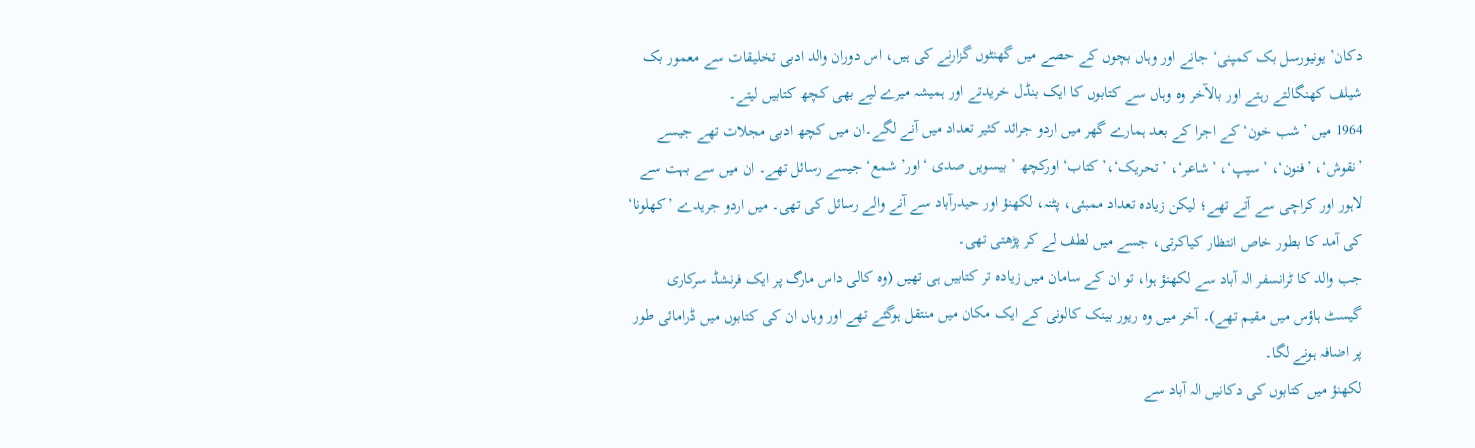دکان’ یونیورسل بک کمپنی‘ جانے اور وہاں بچوں کے حصے میں گھنٹوں گزارنے کی ہیں، اس دوران والد ادبی تخلیقات سے معمور بک شیلف کھنگالتے رہتے اور بالآخر وہ وہاں سے کتابوں کا ایک بنڈل خریدتے اور ہمیشہ میرے لیے بھی کچھ کتابیں لیتے۔
1964 میں ’شب خون‘ کے اجرا کے بعد ہمارے گھر میں اردو جرائد کثیر تعداد میں آنے لگے۔ان میں کچھ ادبی مجلات تھے جیسے ’نقوش‘، ’فنون‘، ’سیپ‘، ’شاعر‘، ’تحریک‘،’ کتاب‘ اورکچھ ’ بیسویں صدی ‘اور’ شمع‘ جیسے رسائل تھے۔ ان میں سے بہت سے لاہور اور کراچی سے آتے تھے؛ لیکن زیادہ تعداد ممبئی، پٹنہ، لکھنؤ اور حیدرآباد سے آنے والے رسائل کی تھی۔ میں اردو جریدے ’کھلونا‘ کی آمد کا بطور خاص انتظار کیاکرتی، جسے میں لطف لے کر پڑھتی تھی۔
جب والد کا ٹرانسفر الہ آباد سے لکھنؤ ہوا، تو ان کے سامان میں زیادہ تر کتابیں ہی تھیں (وہ کالی داس مارگ پر ایک فرنشڈ سرکاری گیسٹ ہاؤس میں مقیم تھے)۔ آخر میں وہ ریور بینک کالونی کے ایک مکان میں منتقل ہوگئے تھے اور وہاں ان کی کتابوں میں ڈرامائی طور پر اضافہ ہونے لگا۔
لکھنؤ میں کتابوں کی دکانیں الہ آباد سے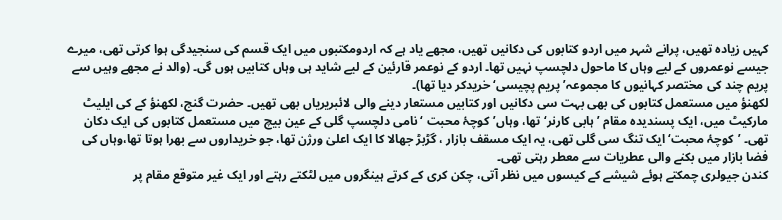کہیں زیادہ تھیں، پرانے شہر میں اردو کتابوں کی دکانیں تھیں، مجھے یاد ہے کہ اردومکتبوں میں ایک قسم کی سنجیدگی ہوا کرتی تھی، میرے جیسے نوعمروں کے لیے وہاں کا ماحول دلچسپ نہیں تھا۔ اردو کے نوعمر قارئین کے لیے شاید ہی وہاں کتابیں ہوں گی۔ (والد نے مجھے وہیں سے پریم چند کی مختصر کہانیوں کا مجموعہ’ پریم پچیسی‘ خریدکر دیا تھا)۔
لکھنؤ میں مستعمل کتابوں کی بھی بہت سی دکانیں اور کتابیں مستعار دینے والی لائبریریاں بھی تھیں۔ حضرت گنج، لکھنؤ کے کی ایلیٹ مارکیٹ میں، ایک پسندیدہ مقام ’ہابی کارنر‘ تھا، وہاں’کوچۂ محبت ‘ نامی دلچسپ گلی کے عین بیچ میں مستعمل کتابوں کی ایک دکان تھی۔ ’کوچۂ محبت‘ ایک تنگ سی گلی تھی، یہ ایک مسقف بازار ، گڑبڑ جھالا کا ایک اعلیٰ ورژن تھا، جو خریداروں سے بھرا ہوتا تھا،وہاں کی فضا بازار میں بکنے والی عطریات سے معطر رہتی تھی۔
کندن جیولری چمکتے ہوئے شیشے کے کیسوں میں نظر آتی، چکن کری کے کرتے ہینگروں میں لٹکتے رہتے اور ایک غیر متوقع مقام پر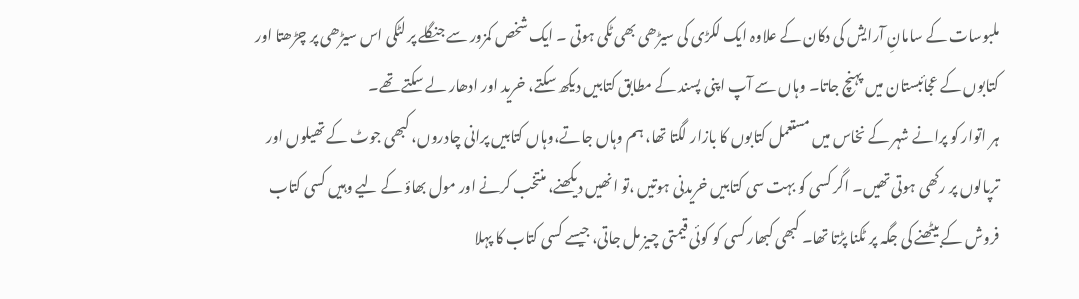ملبوسات کے سامانِ آرایش کی دکان کے علاوہ ایک لکڑی کی سیڑھی بھی ٹکی ہوتی ۔ ایک شخص کمزور سے جنگلے پر لٹکی اس سیڑھی پر چڑھتا اور کتابوں کے عجائبستان میں پہنچ جاتا۔ وہاں سے آپ اپنی پسند کے مطابق کتابیں دیکھ سکتے، خرید اور ادھار لے سکتے تھے۔
ہر اتوار کو پرانے شہر کے نخاس میں مستعمل کتابوں کا بازار لگتا تھا، ہم وہاں جاتے،وہاں کتابیں پرانی چادروں، کبھی جوٹ کے تھیلوں اور ترپالوں پر رکھی ہوتی تھیں۔ اگر کسی کو بہت سی کتابیں خریدنی ہوتیں ،تو انھیں دیکھنے، منتخب کرنے اور مول بھاؤ کے لیے وہیں کسی کتاب فروش کے بیٹھنے کی جگہ پر ٹکنا پڑتا تھا۔ کبھی کبھار کسی کو کوئی قیمتی چیز مل جاتی، جیسے کسی کتاب کا پہلا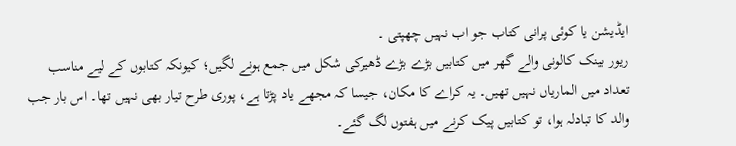ایڈیشن یا کوئی پرانی کتاب جو اب نہیں چھپتی ۔
ریور بینک کالونی والے گھر میں کتابیں بڑے بڑے ڈھیرکی شکل میں جمع ہونے لگیں؛ کیونکہ کتابوں کے لیے مناسب تعداد میں الماریاں نہیں تھیں۔ یہ کراے کا مکان، جیسا کہ مجھے یاد پڑتا ہے، پوری طرح تیار بھی نہیں تھا۔ اس بار جب والد کا تبادلہ ہوا، تو کتابیں پیک کرنے میں ہفتوں لگ گئے۔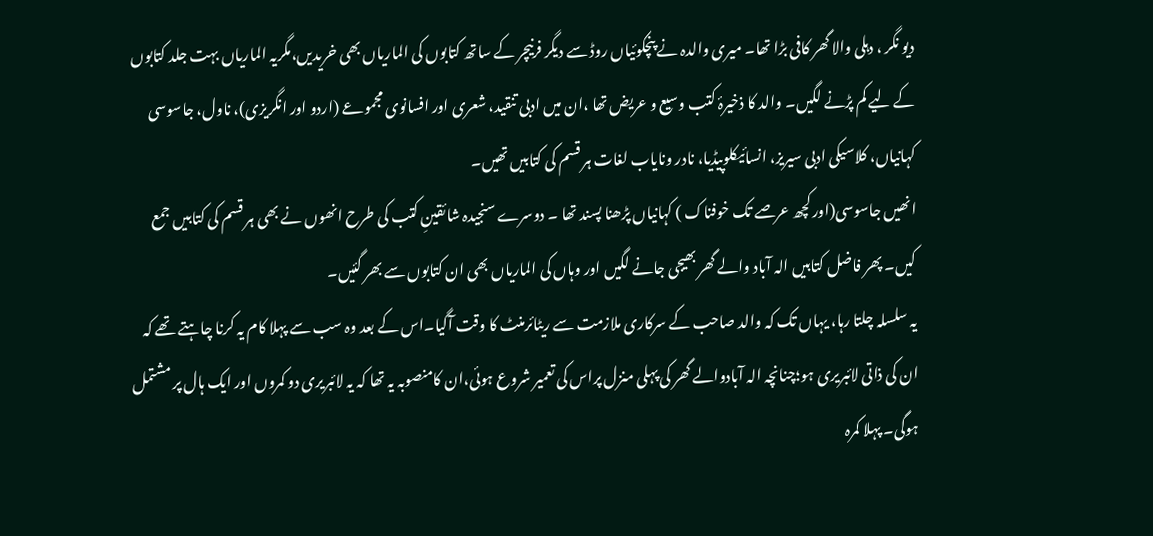دیو نگر ، دہلی والا گھر کافی بڑا تھا۔ میری والدہ نے پنچکوئیاں روڈ سے دیگر فرنیچر کے ساتھ کتابوں کی الماریاں بھی خریدیں،مگریہ الماریاں بہت جلد کتابوں کے لیے کم پڑنے لگیں۔ والد کا ذخیرۂ کتب وسیع و عریض تھا ،ان میں ادبی تنقید، شعری اور افسانوی مجموعے (اردو اور انگریزی)، ناول، جاسوسی کہانیاں، کلاسیکی ادبی سیریز، انسائیکلوپیڈیا، نادر ونایاب لغات ہر قسم کی کتابیں تھیں۔
انھیں جاسوسی(اور کچھ عرصے تک خوفناک ) کہانیاں پڑھنا پسند تھا ۔ دوسرے سنجیدہ شائقینِ کتب کی طرح انھوں نے بھی ہر قسم کی کتابیں جمع کیں۔ پھر فاضل کتابیں الہ آباد والے گھر بھیجی جانے لگیں اور وہاں کی الماریاں بھی ان کتابوں سے بھر گئیں۔
یہ سلسلہ چلتا رہا، یہاں تک کہ والد صاحب کے سرکاری ملازمت سے ریٹائرمنٹ کا وقت آگیا۔اس کے بعد وہ سب سے پہلا کام یہ کرنا چاہتے تھے کہ ان کی ذاتی لائبریری ہو؛چنانچہ الہ آبادوالے گھر کی پہلی منزل پراس کی تعمیر شروع ہوئی،ان کامنصوبہ یہ تھا کہ یہ لائبریری دو کمروں اور ایک ہال پر مشتمل ہوگی۔ پہلا کمرہ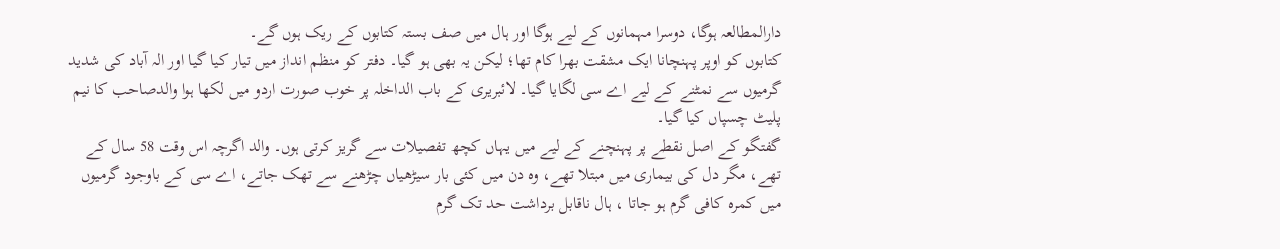دارالمطالعہ ہوگا، دوسرا مہمانوں کے لیے ہوگا اور ہال میں صف بستہ کتابوں کے ریک ہوں گے۔
کتابوں کو اوپر پہنچانا ایک مشقت بھرا کام تھا؛ لیکن یہ بھی ہو گیا۔ دفتر کو منظم انداز میں تیار کیا گیا اور الہ آباد کی شدید گرمیوں سے نمٹنے کے لیے اے سی لگایا گیا۔ لائبریری کے باب الداخلہ پر خوب صورت اردو میں لکھا ہوا والدصاحب کا نیم پلیٹ چسپاں کیا گیا۔
گفتگو کے اصل نقطے پر پہنچنے کے لیے میں یہاں کچھ تفصیلات سے گریز کرتی ہوں۔ والد اگرچہ اس وقت 58 سال کے تھے، مگر دل کی بیماری میں مبتلا تھے، وہ دن میں کئی بار سیڑھیاں چڑھنے سے تھک جاتے، اے سی کے باوجود گرمیوں میں کمرہ کافی گرم ہو جاتا ، ہال ناقابل برداشت حد تک گرم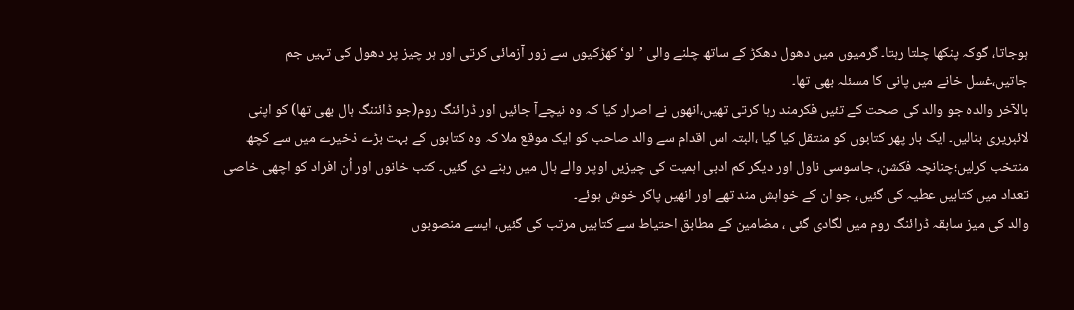ہوجاتا، گوکہ پنکھا چلتا رہتا۔ گرمیوں میں دھول دھکڑ کے ساتھ چلنے والی ’لو‘ کھڑکیوں سے زور آزمائی کرتی اور ہر چیز پر دھول کی تہیں جم جاتیں،غسل خانے میں پانی کا مسئلہ بھی تھا۔
بالآخر والدہ جو والد کی صحت کے تئیں فکرمند رہا کرتی تھیں،انھوں نے اصرار کیا کہ وہ نیچےآ جائیں اور ڈرائنگ روم(جو ڈائننگ ہال بھی تھا) کو اپنی لائبریری بنالیں۔ ایک بار پھر کتابوں کو منتقل کیا گیا ،البتہ اس اقدام سے والد صاحب کو ایک موقع ملا کہ وہ کتابوں کے بہت بڑے ذخیرے میں سے کچھ منتخب کرلیں؛چنانچہ فکشن، جاسوسی ناول اور دیگر کم ادبی اہمیت کی چیزیں اوپر والے ہال میں رہنے دی گئیں۔ کتب خانوں اور اُن افراد کو اچھی خاصی تعداد میں کتابیں عطیہ کی گئیں، جو ان کے خواہش مند تھے اور انھیں پاکر خوش ہوئے۔
والد کی میز سابقہ ڈرائنگ روم میں لگادی گئی ، مضامین کے مطابق احتیاط سے کتابیں مرتب کی گئیں، ایسے منصوبوں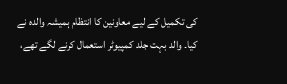کی تکمیل کے لیے معاونین کا انتظام ہمیشہ والدہ نے کیا۔ والد بہت جلد کمپیوٹر استعمال کرنے لگے تھے،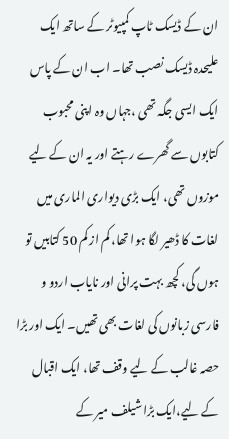ان کے ڈیسک ٹاپ کمپیوٹر کے ساتھ ایک علیحدہ ڈیسک نصب تھا۔ اب ان کے پاس ایک ایسی جگہ تھی ،جہاں وہ اپنی محبوب کتابوں سے گھرے رہتے اور یہ ان کے لیے موزوں تھی، ایک بڑی دیواری الماری میں لغات کا ڈھیر لگا ہوا تھا، کم از کم 50 کتابیں تو ہوں گی، کچھ بہت پرانی اور نایاب اردو و فارسی زبانوں کی لغات بھی تھیں۔ ایک اور بڑا حصہ غالب کے لیے وقف تھا، ایک اقبال کے لیے،ایک بڑا شیلف میر کے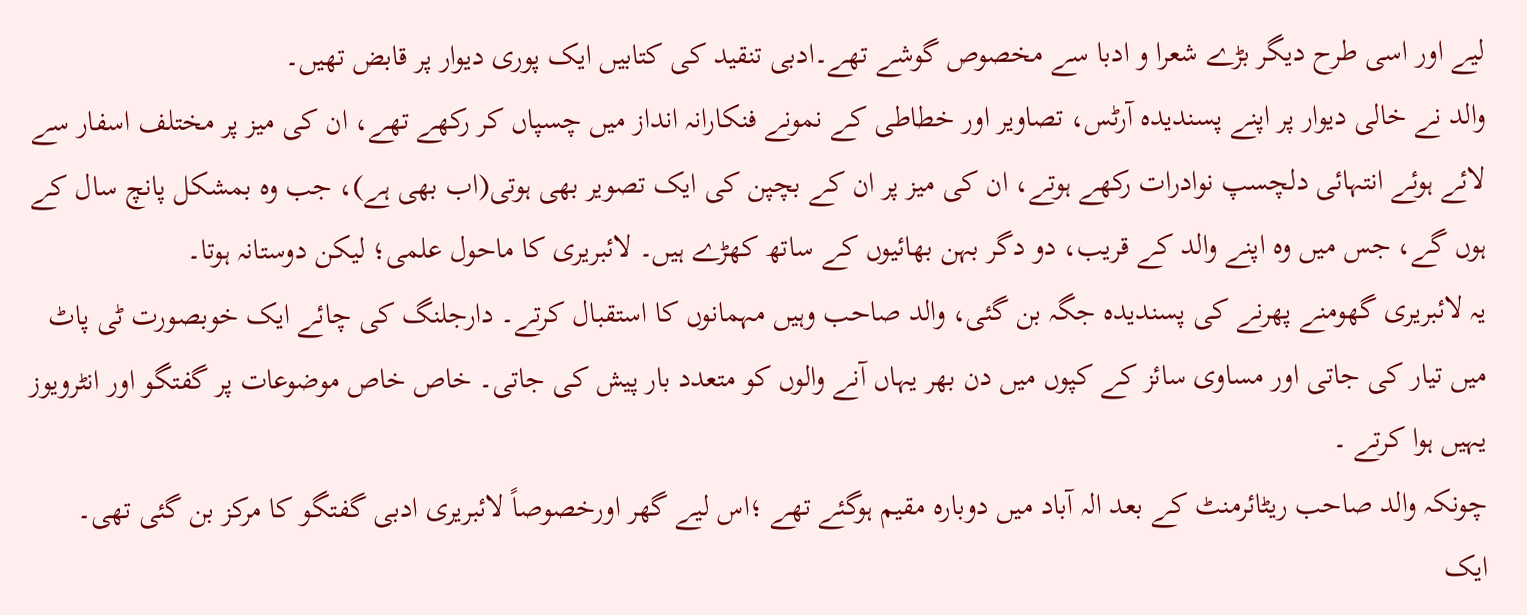لیے اور اسی طرح دیگر بڑے شعرا و ادبا سے مخصوص گوشے تھے۔ادبی تنقید کی کتابیں ایک پوری دیوار پر قابض تھیں۔
والد نے خالی دیوار پر اپنے پسندیدہ آرٹس، تصاویر اور خطاطی کے نمونے فنکارانہ انداز میں چسپاں کر رکھے تھے، ان کی میز پر مختلف اسفار سے لائے ہوئے انتہائی دلچسپ نوادرات رکھے ہوتے، ان کی میز پر ان کے بچپن کی ایک تصویر بھی ہوتی(اب بھی ہے)، جب وہ بمشکل پانچ سال کے ہوں گے، جس میں وہ اپنے والد کے قریب، دو دگر بہن بھائیوں کے ساتھ کھڑے ہیں۔ لائبریری کا ماحول علمی؛ لیکن دوستانہ ہوتا۔
یہ لائبریری گھومنے پھرنے کی پسندیدہ جگہ بن گئی، والد صاحب وہیں مہمانوں کا استقبال کرتے۔ دارجلنگ کی چائے ایک خوبصورت ٹی پاٹ میں تیار کی جاتی اور مساوی سائز کے کپوں میں دن بھر یہاں آنے والوں کو متعدد بار پیش کی جاتی۔ خاص خاص موضوعات پر گفتگو اور انٹرویوز یہیں ہوا کرتے ۔
چونکہ والد صاحب ریٹائرمنٹ کے بعد الہ آباد میں دوبارہ مقیم ہوگئے تھے ؛اس لیے گھر اورخصوصاً لائبریری ادبی گفتگو کا مرکز بن گئی تھی۔ ایک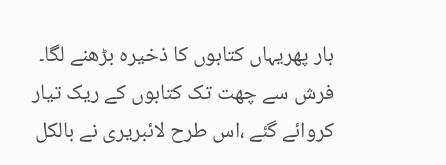بار پھریہاں کتابوں کا ذخیرہ بڑھنے لگا۔ فرش سے چھت تک کتابوں کے ریک تیار کروائے گئے ،اس طرح لائبریری نے بالکل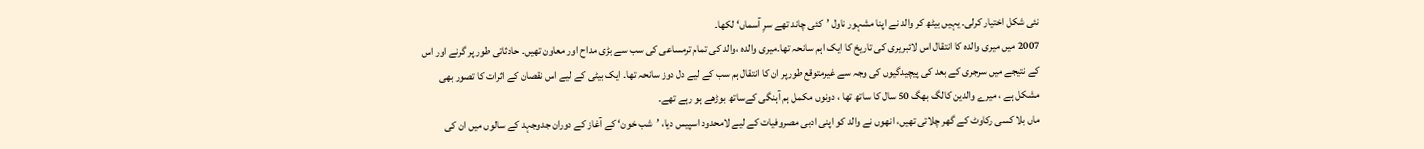نئی شکل اختیار کرلی۔ یہیں بیٹھ کر والد نے اپنا مشہور ناول ’کئی چاند تھے سرِ آسماں‘ لکھا۔
2007 میں میری والدہ کا انتقال اس لائبریری کی تاریخ کا ایک اہم سانحہ تھا۔میری والدہ ،والد کی تمام ترمساعی کی سب سے بڑی مداح اور معاون تھیں۔ حادثاتی طور پر گرنے اور اس کے نتیجے میں سرجری کے بعد کی پیچیدگیوں کی وجہ سے غیرمتوقع طورپر ان کا انتقال ہم سب کے لیے دل دوز سانحہ تھا۔ ایک بیٹی کے لیے اس نقصان کے اثرات کا تصور بھی مشکل ہے ، میرے والدین کالگ بھگ 50 سال کا ساتھ تھا ، دونوں مکمل ہم آہنگی کےساتھ بوڑھے ہو رہے تھے۔
ماں بلا کسی رکاوٹ کے گھر چلاتی تھیں، انھوں نے والد کو اپنی ادبی مصروفیات کے لیے لامحدود اسپیس دیا، ’شب خون‘ کے آغاز کے دوران جدوجہد کے سالوں میں ان کی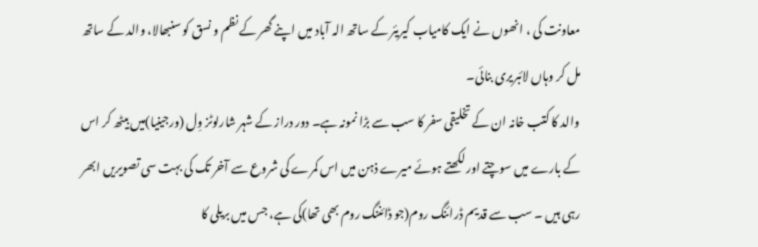معاونت کی ، انھوں نے ایک کامیاب کیریئر کے ساتھ الہ آباد میں اپنے گھر کے نظم و نسق کو سنبھالا، والد کے ساتھ مل کر وہاں لائبریری بنائی۔
والد کا کتب خانہ ان کے تخلیقی سفر کا سب سے بڑا نمونہ ہے۔ دور دراز کے شہر شارلوٹز وِل (ورجینیا)میں بیٹھ کر اس کے بارے میں سوچتے اور لکھتے ہوئے میرے ذہن میں اس کمرے کی شروع سے آخر تک کی بہت سی تصویریں ابھر رہی ہیں ۔ سب سے قدیم ڈرائنگ روم(جو ڈائننگ روم بھی تھا)کی ہے، جس میں بریلی کا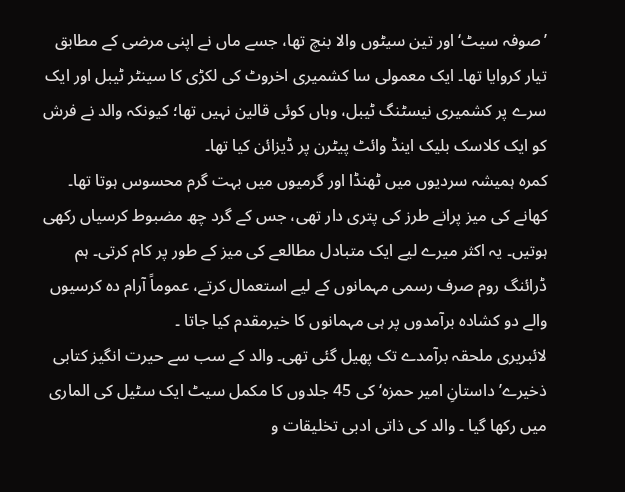’صوفہ سیٹ‘ اور تین سیٹوں والا بنچ تھا، جسے ماں نے اپنی مرضی کے مطابق تیار کروایا تھا۔ ایک معمولی سا کشمیری اخروٹ کی لکڑی کا سینٹر ٹیبل اور ایک سرے پر کشمیری نیسٹنگ ٹیبل، وہاں کوئی قالین نہیں تھا؛ کیونکہ والد نے فرش کو ایک کلاسک بلیک اینڈ وائٹ پیٹرن پر ڈیزائن کیا تھا۔
کمرہ ہمیشہ سردیوں میں ٹھنڈا اور گرمیوں میں بہت گرم محسوس ہوتا تھا۔ کھانے کی میز پرانے طرز کی پتری دار تھی، جس کے گرد چھ مضبوط کرسیاں رکھی ہوتیں۔ یہ اکثر میرے لیے ایک متبادل مطالعے کی میز کے طور پر کام کرتی۔ ہم ڈرائنگ روم صرف رسمی مہمانوں کے لیے استعمال کرتے، عموماً آرام دہ کرسیوں والے دو کشادہ برآمدوں پر ہی مہمانوں کا خیرمقدم کیا جاتا ۔
لائبریری ملحقہ برآمدے تک پھیل گئی تھی۔ والد کے سب سے حیرت انگیز کتابی ذخیرے’ داستانِ امیر حمزہ‘ کی 45 جلدوں کا مکمل سیٹ ایک سٹیل کی الماری میں رکھا گیا ۔ والد کی ذاتی ادبی تخلیقات و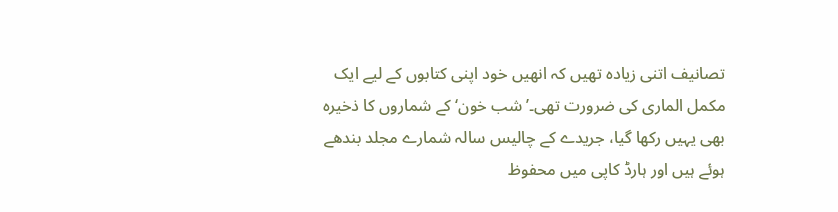تصانیف اتنی زیادہ تھیں کہ انھیں خود اپنی کتابوں کے لیے ایک مکمل الماری کی ضرورت تھی۔’ شب خون‘ کے شماروں کا ذخیرہ بھی یہیں رکھا گیا، جریدے کے چالیس سالہ شمارے مجلد بندھے ہوئے ہیں اور ہارڈ کاپی میں محفوظ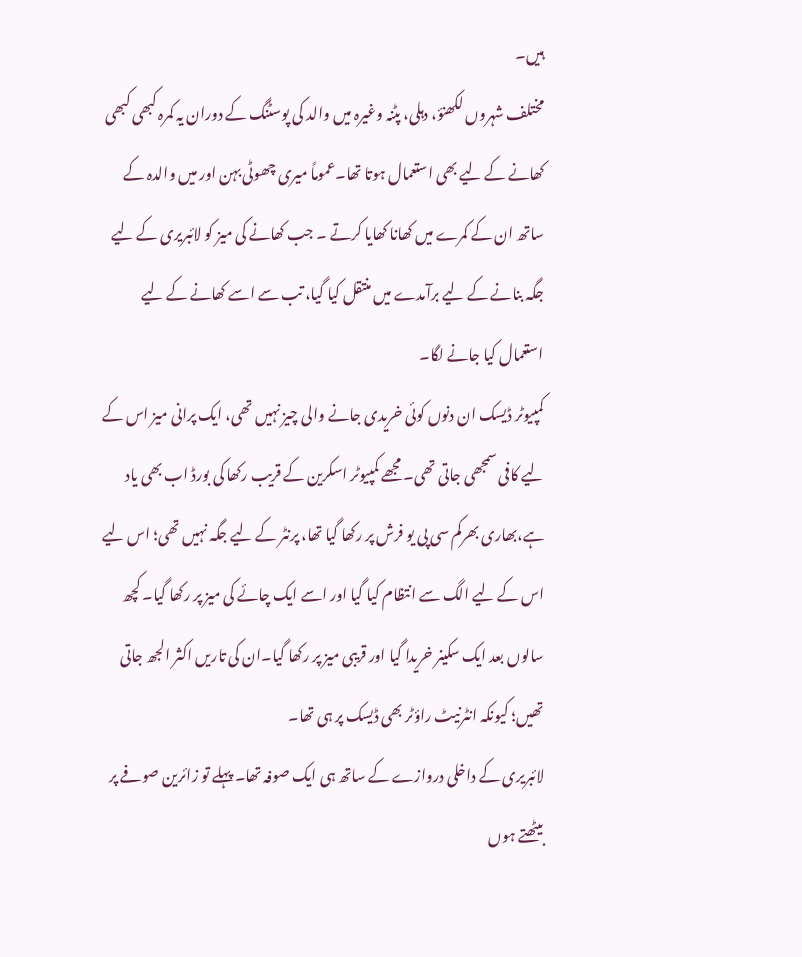ہیں۔
مختلف شہروں لکھنؤ، دہلی، پٹنہ وغیرہ میں والد کی پوسٹنگ کے دوران یہ کمرہ کبھی کبھی کھانے کے لیے بھی استعمال ہوتا تھا۔عموماً میری چھوٹی بہن اور میں والدہ کے ساتھ ان کے کمرے میں کھانا کھایا کرتے ۔ جب کھانے کی میز کو لائبریری کے لیے جگہ بنانے کے لیے برآمدے میں منتقل کیا گیا، تب سے اسے کھانے کے لیے استعمال کیا جانے لگا۔
کمپیوٹر ڈیسک ان دنوں کوئی خریدی جانے والی چیز نہیں تھی، ایک پرانی میز اس کے لیے کافی سمجھی جاتی تھی۔ مجھے کمپیوٹر اسکرین کے قریب رکھا کی بورڈ اب بھی یاد ہے،بھاری بھرکم سی پی یو فرش پر رکھا گیا تھا، پرنٹر کے لیے جگہ نہیں تھی؛ اس لیے اس کے لیے الگ سے انتظام کیا گیا اور اسے ایک چائے کی میز پر رکھا گیا۔ کچھ سالوں بعد ایک سکینر خریدا گیا اور قریبی میز پر رکھا گیا۔ان کی تاریں اکثر الجھ جاتی تھیں؛ کیونکہ انٹرنیٹ راؤٹر بھی ڈیسک پر ہی تھا۔
لائبریری کے داخلی دروازے کے ساتھ ہی ایک صوفہ تھا۔ پہلے تو زائرین صوفے پر بیٹھتے ہوں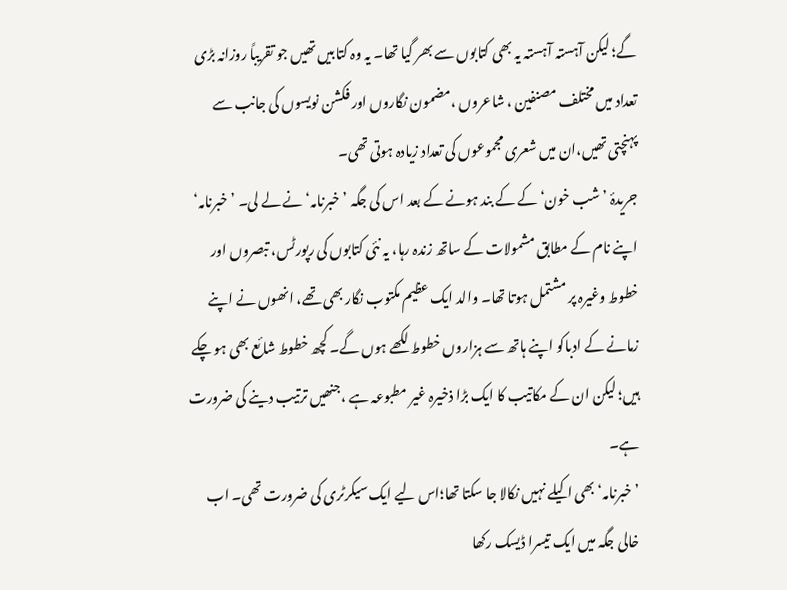گے؛ لیکن آہستہ آہستہ یہ بھی کتابوں سے بھر گیا تھا۔ یہ وہ کتابیں تھیں جو تقریباً روزانہ بڑی تعداد میں مختلف مصنفین ، شاعروں ،مضمون نگاروں اور فکشن نویسوں کی جانب سے پہنچتی تھیں،ان میں شعری مجموعوں کی تعداد زیادہ ہوتی تھی۔
جریدۂ ’شب خون‘ کے کے بند ہونے کے بعد اس کی جگہ ’خبرنامہ‘ نے لے لی۔ ’خبرنامہ‘ اپنے نام کے مطابق مشمولات کے ساتھ زندہ رہا، یہ نئی کتابوں کی رپورٹس، تبصروں اور خطوط وغیرہ پر مشتمل ہوتا تھا۔ والد ایک عظیم مکتوب نگار بھی تھے، انھوں نے اپنے زمانے کے ادباکو اپنے ہاتھ سے ہزاروں خطوط لکھے ہوں گے۔ کچھ خطوط شائع بھی ہو چکے ہیں؛ لیکن ان کے مکاتیب کا ایک بڑا ذخیرہ غیر مطبوعہ ہے ،جنھیں ترتیب دینے کی ضرورت ہے۔
’خبرنامہ‘ بھی اکیلے نہیں نکالا جا سکتا تھا؛اس لیے ایک سیکرٹری کی ضرورت تھی۔ اب خالی جگہ میں ایک تیسرا ڈیسک رکھا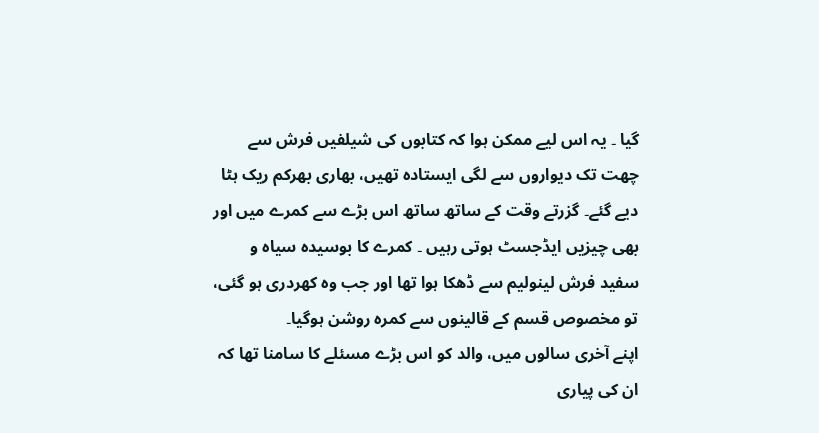گیا ۔ یہ اس لیے ممکن ہوا کہ کتابوں کی شیلفیں فرش سے چھت تک دیواروں سے لگی ایستادہ تھیں، بھاری بھرکم ریک ہٹا دیے گئے۔ گزرتے وقت کے ساتھ ساتھ اس بڑے سے کمرے میں اور بھی چیزیں ایڈجسٹ ہوتی رہیں ۔ کمرے کا بوسیدہ سیاہ و سفید فرش لینولیم سے ڈھکا ہوا تھا اور جب وہ کھردری ہو گئی، تو مخصوص قسم کے قالینوں سے کمرہ روشن ہوگیا۔
اپنے آخری سالوں میں، والد کو اس بڑے مسئلے کا سامنا تھا کہ ان کی پیاری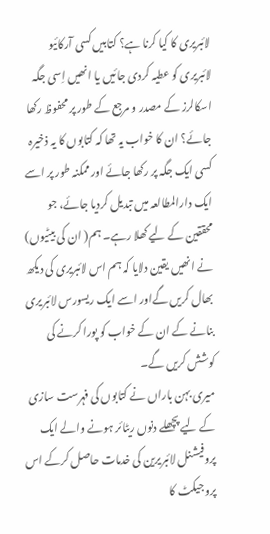لائبریری کا کیا کرنا ہے؟ کتابیں کسی آرکائیو لائبریری کو عطیہ کردی جائیں یا انھیں اِسی جگہ اسکالرز کے مصدر و مرجع کے طور پر محفوظ رکھا جائے؟ ان کا خواب یہ تھا کہ کتابوں کا یہ ذخیرہ کسی ایک جگہ پر رکھا جائے اور ممکنہ طور پر اسے ایک دارالمطالعہ میں تبدیل کردیا جائے، جو محققین کے لیے کھلا رہے۔ ہم( ان کی بیٹیوں) نے انھیں یقین دلایا کہ ہم اس لائبریری کی دیکھ بھال کریں گےاور اسے ایک ریسورس لائبریری بنانے کے ان کے خواب کو پورا کرنے کی کوشش کریں گے۔
میری بہن باراں نے کتابوں کی فہرست سازی کے لیے پچھلے دنوں ریٹائر ہونے والے ایک پروفیشنل لائبریرین کی خدمات حاصل کرکے اس پروجیکٹ کا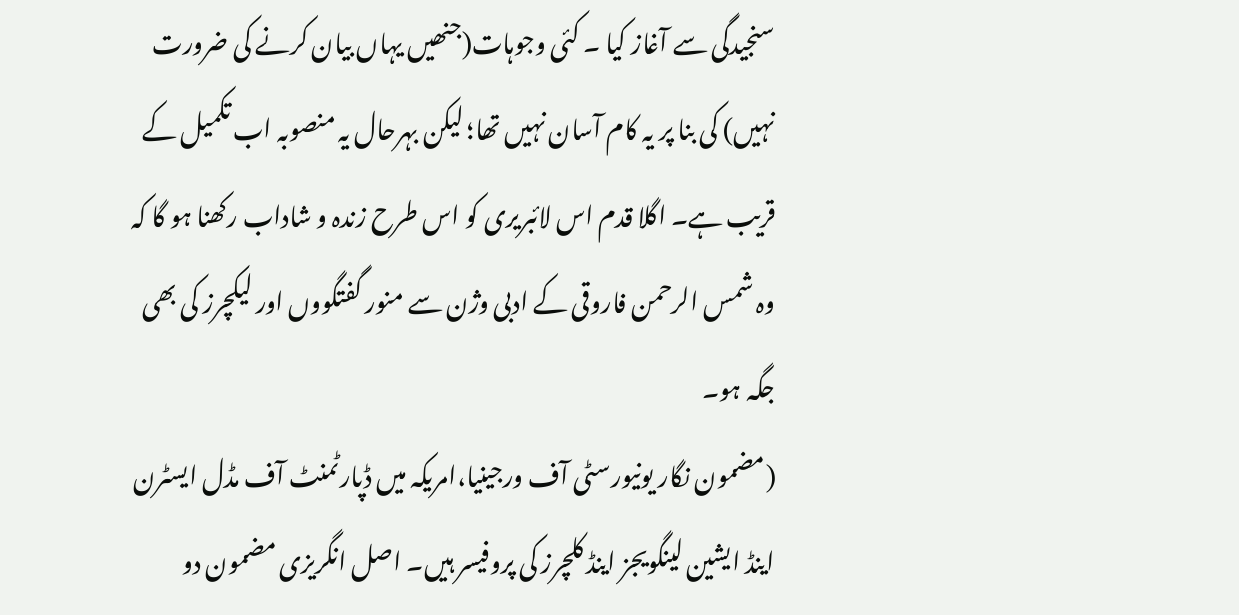سنجیدگی سے آغاز کیا ۔ کئی وجوہات(جنھیں یہاں بیان کرنے کی ضرورت نہیں) کی بنا پر یہ کام آسان نہیں تھا؛ لیکن بہرحال یہ منصوبہ اب تکمیل کے قریب ہے۔ اگلا قدم اس لائبریری کو اس طرح زندہ و شاداب رکھنا ہو گا کہ وہ شمس الرحمن فاروقی کے ادبی وژن سے منور گفتگووں اور لیکچرز کی بھی جگہ ہو۔
(مضمون نگار یونیورسٹی آف ورجینیا،امریکہ میں ڈپارٹمنٹ آف مڈل ایسٹرن اینڈ ایشین لینگویجز اینڈ کلچرز کی پروفیسر ہیں۔ اصل انگریزی مضمون دو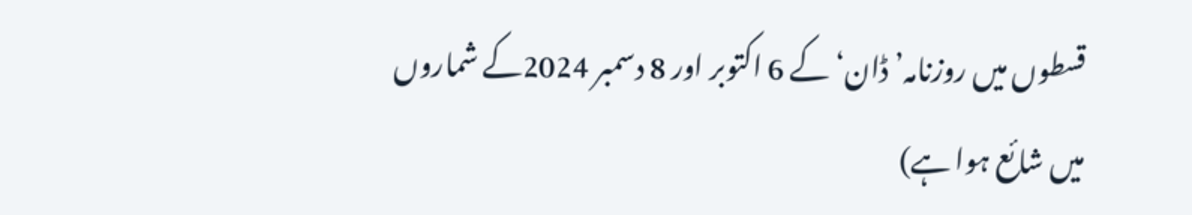قسطوں میں روزنامہ’ڈان‘ کے 6 اکتوبر اور 8 دسمبر 2024کے شماروں میں شائع ہوا ہے)